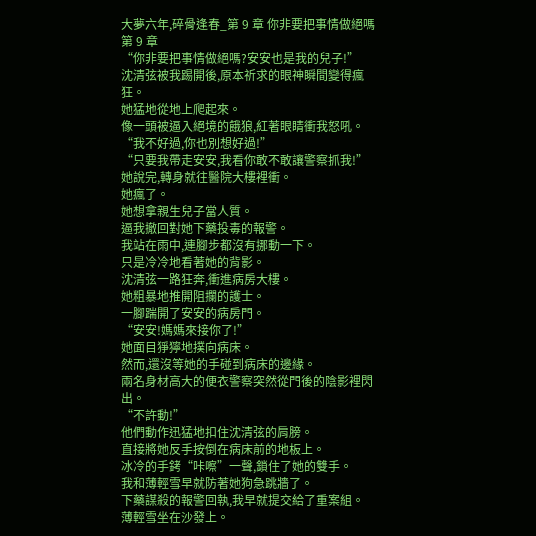大夢六年,碎骨逢春_第 9 章 你非要把事情做絕嗎
第 9 章
“你非要把事情做絕嗎?安安也是我的兒子!”
沈清弦被我踢開後,原本祈求的眼神瞬間變得瘋狂。
她猛地從地上爬起來。
像一頭被逼入絕境的餓狼,紅著眼睛衝我怒吼。
“我不好過,你也別想好過!”
“只要我帶走安安,我看你敢不敢讓警察抓我!”
她說完,轉身就往醫院大樓裡衝。
她瘋了。
她想拿親生兒子當人質。
逼我撤回對她下藥投毒的報警。
我站在雨中,連腳步都沒有挪動一下。
只是冷冷地看著她的背影。
沈清弦一路狂奔,衝進病房大樓。
她粗暴地推開阻攔的護士。
一腳踹開了安安的病房門。
“安安!媽媽來接你了!”
她面目猙獰地撲向病床。
然而,還沒等她的手碰到病床的邊緣。
兩名身材高大的便衣警察突然從門後的陰影裡閃出。
“不許動!”
他們動作迅猛地扣住沈清弦的肩膀。
直接將她反手按倒在病床前的地板上。
冰冷的手銬“咔嚓”一聲,鎖住了她的雙手。
我和薄輕雪早就防著她狗急跳牆了。
下藥謀殺的報警回執,我早就提交給了重案組。
薄輕雪坐在沙發上。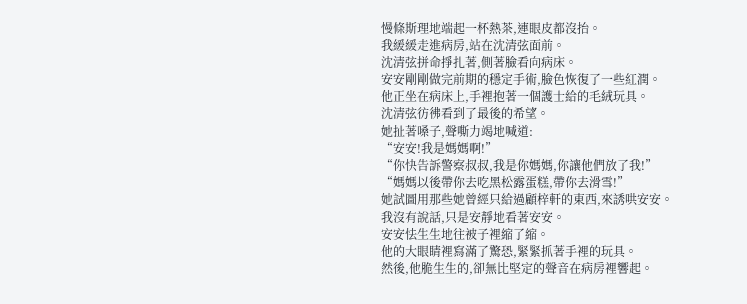慢條斯理地端起一杯熱茶,連眼皮都沒抬。
我緩緩走進病房,站在沈清弦面前。
沈清弦拼命掙扎著,側著臉看向病床。
安安剛剛做完前期的穩定手術,臉色恢復了一些紅潤。
他正坐在病床上,手裡抱著一個護士給的毛絨玩具。
沈清弦彷彿看到了最後的希望。
她扯著嗓子,聲嘶力竭地喊道:
“安安!我是媽媽啊!”
“你快告訴警察叔叔,我是你媽媽,你讓他們放了我!”
“媽媽以後帶你去吃黑松露蛋糕,帶你去滑雪!”
她試圖用那些她曾經只給過顧梓軒的東西,來誘哄安安。
我沒有說話,只是安靜地看著安安。
安安怯生生地往被子裡縮了縮。
他的大眼睛裡寫滿了驚恐,緊緊抓著手裡的玩具。
然後,他脆生生的,卻無比堅定的聲音在病房裡響起。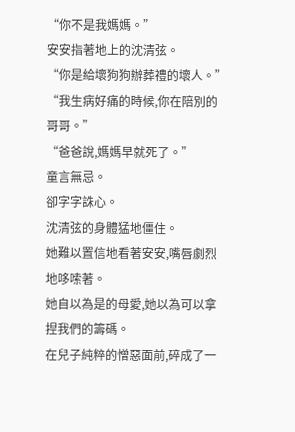“你不是我媽媽。”
安安指著地上的沈清弦。
“你是給壞狗狗辦葬禮的壞人。”
“我生病好痛的時候,你在陪別的哥哥。”
“爸爸說,媽媽早就死了。”
童言無忌。
卻字字誅心。
沈清弦的身體猛地僵住。
她難以置信地看著安安,嘴唇劇烈地哆嗦著。
她自以為是的母愛,她以為可以拿捏我們的籌碼。
在兒子純粹的憎惡面前,碎成了一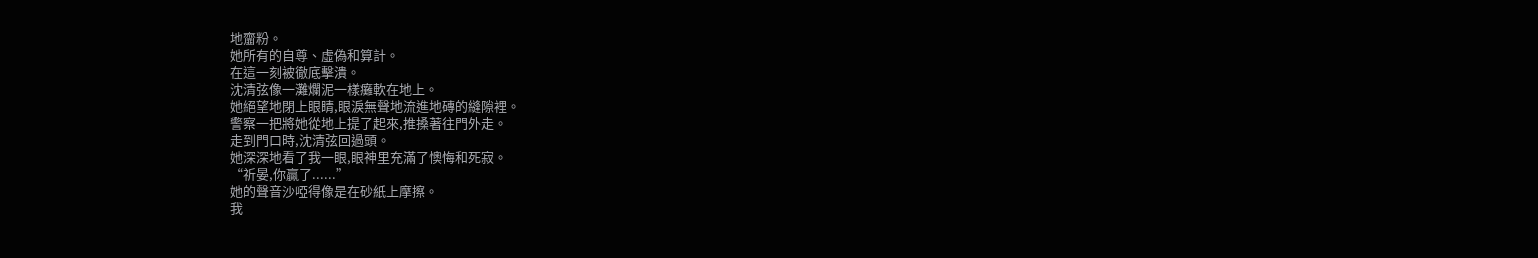地齏粉。
她所有的自尊、虛偽和算計。
在這一刻被徹底擊潰。
沈清弦像一灘爛泥一樣癱軟在地上。
她絕望地閉上眼睛,眼淚無聲地流進地磚的縫隙裡。
警察一把將她從地上提了起來,推搡著往門外走。
走到門口時,沈清弦回過頭。
她深深地看了我一眼,眼神里充滿了懊悔和死寂。
“祈晏,你贏了......”
她的聲音沙啞得像是在砂紙上摩擦。
我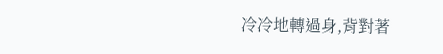冷冷地轉過身,背對著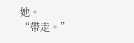她。
“帶走。”